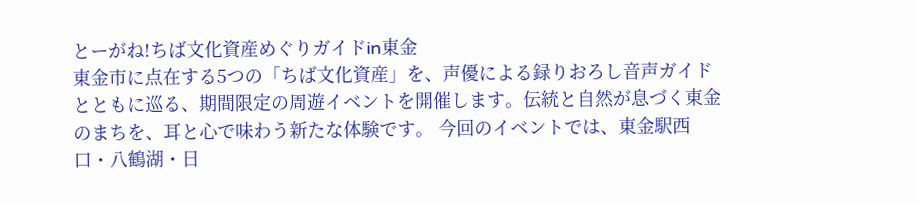とーがね!ちば文化資産めぐりガイドin東金
東金市に点在する5つの「ちば文化資産」を、声優による録りおろし音声ガイドとともに巡る、期間限定の周遊イベントを開催します。伝統と自然が息づく東金のまちを、耳と心で味わう新たな体験です。 今回のイベントでは、東金駅西口・八鶴湖・日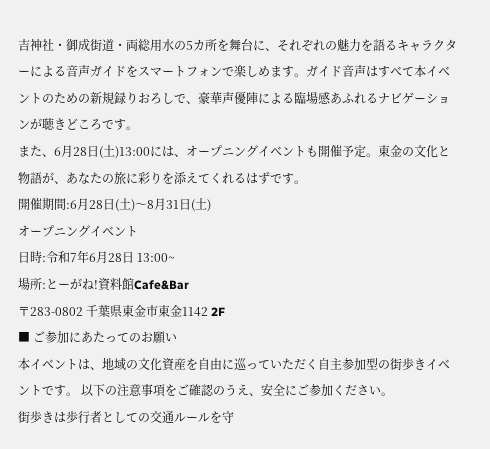吉神社・御成街道・両総用水の5カ所を舞台に、それぞれの魅力を語るキャラクターによる音声ガイドをスマートフォンで楽しめます。ガイド音声はすべて本イベントのための新規録りおろしで、豪華声優陣による臨場感あふれるナビゲーションが聴きどころです。
また、6月28日(土)13:00には、オープニングイベントも開催予定。東金の文化と物語が、あなたの旅に彩りを添えてくれるはずです。
開催期間:6月28日(土)〜8月31日(土)
オープニングイベント
日時:令和7年6月28日 13:00~
場所:とーがね!資料館Cafe&Bar
〒283-0802 千葉県東金市東金1142 2F
■ ご参加にあたってのお願い
本イベントは、地域の文化資産を自由に巡っていただく自主参加型の街歩きイベントです。 以下の注意事項をご確認のうえ、安全にご参加ください。
街歩きは歩行者としての交通ルールを守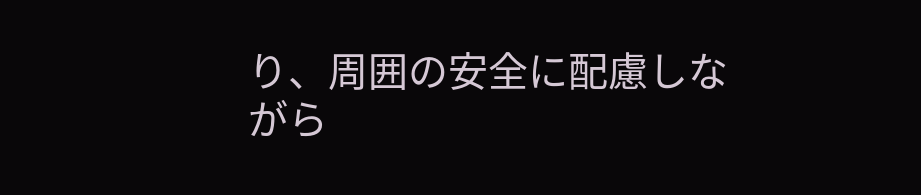り、周囲の安全に配慮しながら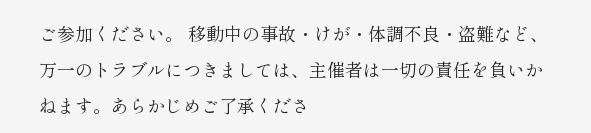ご参加ください。 移動中の事故・けが・体調不良・盗難など、万一のトラブルにつきましては、主催者は一切の責任を負いかねます。あらかじめご了承くださ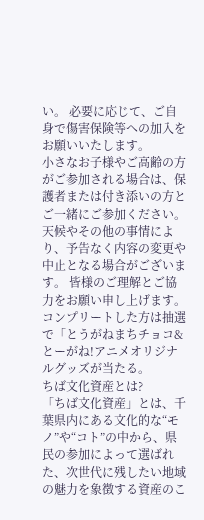い。 必要に応じて、ご自身で傷害保険等への加入をお願いいたします。
小さなお子様やご高齢の方がご参加される場合は、保護者または付き添いの方とご一緒にご参加ください。 天候やその他の事情により、予告なく内容の変更や中止となる場合がございます。 皆様のご理解とご協力をお願い申し上げます。
コンプリートした方は抽選で「とうがねまちチョコ&とーがね!アニメオリジナルグッズが当たる。
ちば文化資産とは?
「ちば文化資産」とは、千葉県内にある文化的な“モノ”や“コト”の中から、県民の参加によって選ばれた、次世代に残したい地域の魅力を象徴する資産のこ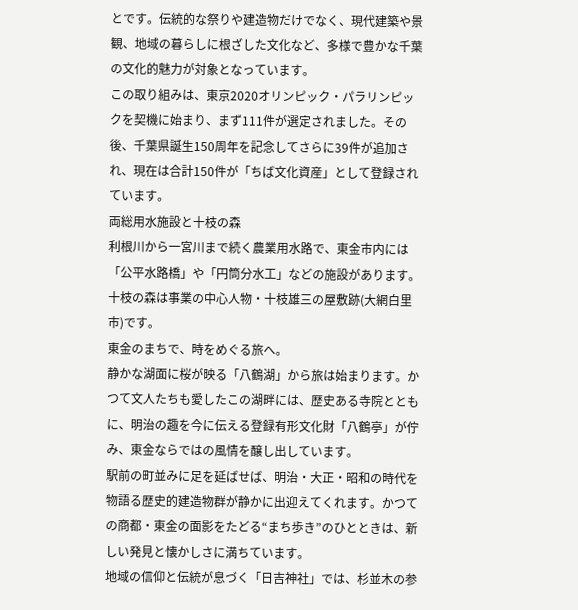とです。伝統的な祭りや建造物だけでなく、現代建築や景観、地域の暮らしに根ざした文化など、多様で豊かな千葉の文化的魅力が対象となっています。
この取り組みは、東京2020オリンピック・パラリンピックを契機に始まり、まず111件が選定されました。その後、千葉県誕生150周年を記念してさらに39件が追加され、現在は合計150件が「ちば文化資産」として登録されています。
両総用水施設と十枝の森
利根川から一宮川まで続く農業用水路で、東金市内には「公平水路橋」や「円筒分水工」などの施設があります。十枝の森は事業の中心人物・十枝雄三の屋敷跡(大網白里市)です。
東金のまちで、時をめぐる旅へ。
静かな湖面に桜が映る「八鶴湖」から旅は始まります。かつて文人たちも愛したこの湖畔には、歴史ある寺院とともに、明治の趣を今に伝える登録有形文化財「八鶴亭」が佇み、東金ならではの風情を醸し出しています。
駅前の町並みに足を延ばせば、明治・大正・昭和の時代を物語る歴史的建造物群が静かに出迎えてくれます。かつての商都・東金の面影をたどる“まち歩き”のひとときは、新しい発見と懐かしさに満ちています。
地域の信仰と伝統が息づく「日吉神社」では、杉並木の参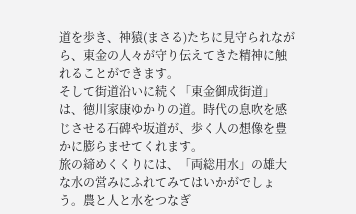道を歩き、神猿(まさる)たちに見守られながら、東金の人々が守り伝えてきた精神に触れることができます。
そして街道沿いに続く「東金御成街道」は、徳川家康ゆかりの道。時代の息吹を感じさせる石碑や坂道が、歩く人の想像を豊かに膨らませてくれます。
旅の締めくくりには、「両総用水」の雄大な水の営みにふれてみてはいかがでしょう。農と人と水をつなぎ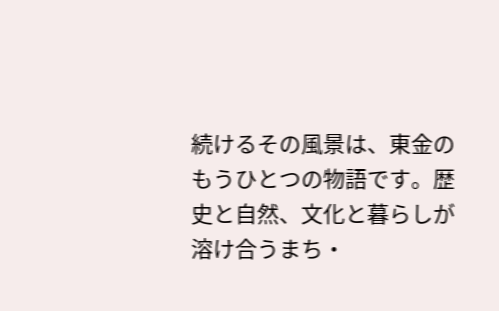続けるその風景は、東金のもうひとつの物語です。歴史と自然、文化と暮らしが溶け合うまち・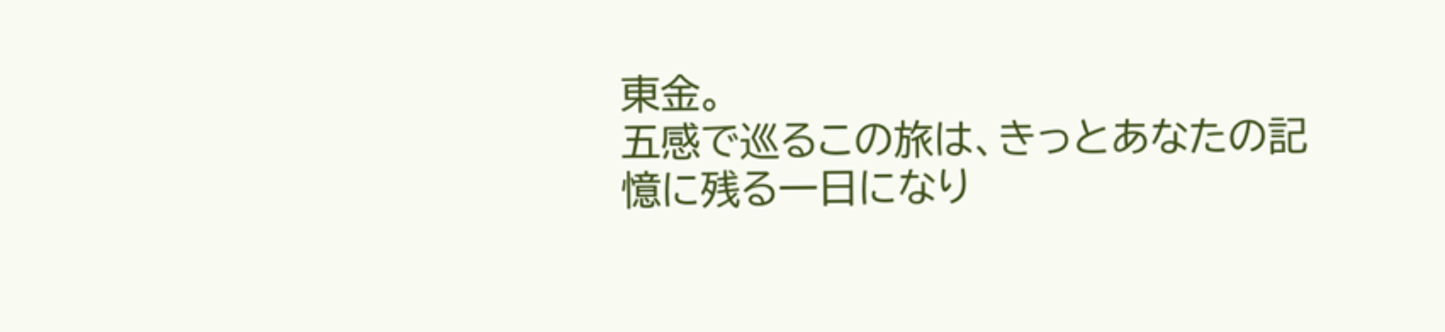東金。
五感で巡るこの旅は、きっとあなたの記憶に残る一日になり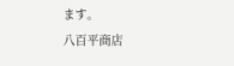ます。
八百平商店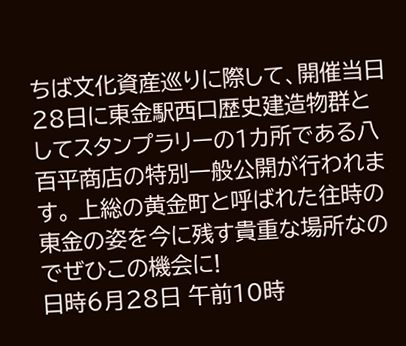ちば文化資産巡りに際して、開催当日28日に東金駅西口歴史建造物群としてスタンプラリーの1カ所である八百平商店の特別一般公開が行われます。 上総の黄金町と呼ばれた往時の東金の姿を今に残す貴重な場所なのでぜひこの機会に!
日時6月28日 午前10時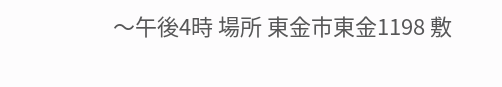〜午後4時 場所 東金市東金1198 敷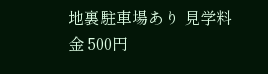地裏駐車場あり 見学料金 500円